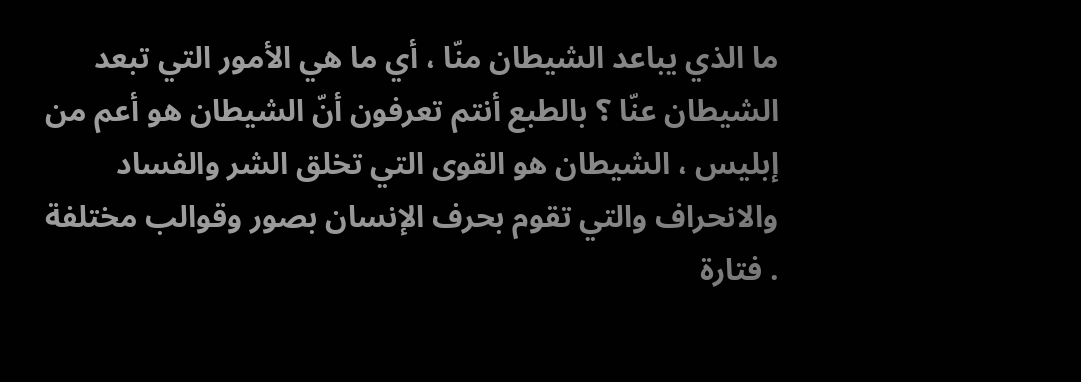ما الذي يباعد الشيطان منّا ، أي ما هي الأمور التي تبعد الشيطان عنّا ؟ بالطبع أنتم تعرفون أنّ الشيطان هو أعم من إبليس ، الشيطان هو القوى التي تخلق الشر والفساد والانحراف والتي تقوم بحرف الإنسان بصور وقوالب مختلفة . فتارة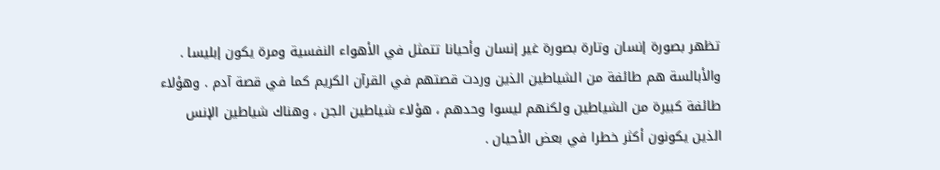تظهر بصورة إنسان وتارة بصورة غير إنسان وأحيانا تتمثل في الأهواء النفسية ومرة يكون إبليسا .
والأبالسة هم طائفة من الشياطين الذين وردت قصتهم في القرآن الكريم كما في قصة آدم . وهؤلاء طائفة كبيرة من الشياطين ولكنهم ليسوا وحدهم ، هؤلاء شياطين الجن ، وهناك شياطين الإنس الذين يكونون أكثر خطرا في بعض الأحيان .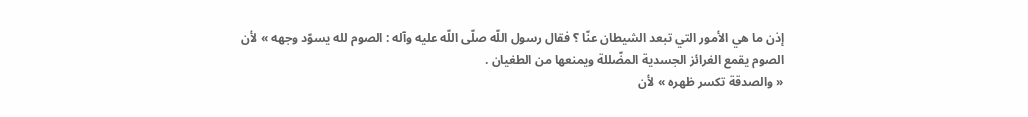إذن ما هي الأمور التي تبعد الشيطان عنّا ؟ فقال رسول اللّه صلّى اللّه عليه وآله : الصوم لله يسوّد وجهه » لأن الصوم يقمع الغرائز الجسدية المضّللة ويمنعها من الطغيان .
« والصدقة تكسر ظهره » لأن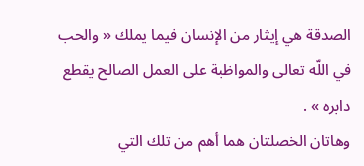الصدقة هي إيثار من الإنسان فيما يملك « والحب في اللّه تعالى والمواظبة على العمل الصالح يقطع دابره » .
وهاتان الخصلتان هما أهم من تلك التي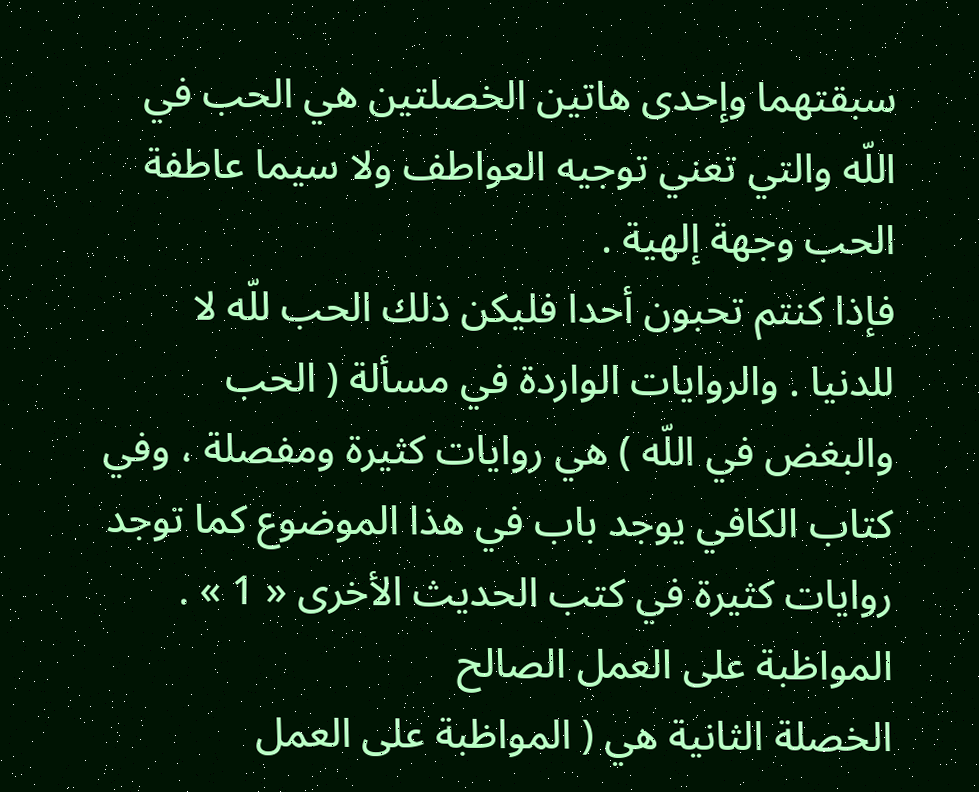سبقتهما وإحدى هاتين الخصلتين هي الحب في اللّه والتي تعني توجيه العواطف ولا سيما عاطفة الحب وجهة إلهية .
فإذا كنتم تحبون أحدا فليكن ذلك الحب للّه لا للدنيا . والروايات الواردة في مسألة ( الحب والبغض في اللّه ) هي روايات كثيرة ومفصلة ، وفي كتاب الكافي يوجد باب في هذا الموضوع كما توجد روايات كثيرة في كتب الحديث الأخرى « 1 » .
المواظبة على العمل الصالح
الخصلة الثانية هي ( المواظبة على العمل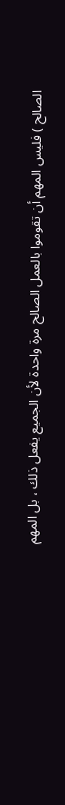الصالح ) فليس المهم أن تقوموا بالعمل الصالح مرة واحدة لأن الجميع يفعل ذلك ، بل المهم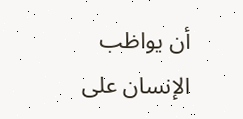أن يواظب الإنسان على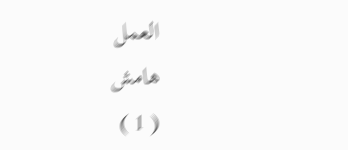العمل
هامش
( 1 )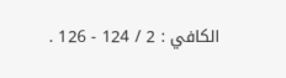الكافي : 2 / 124 - 126 .